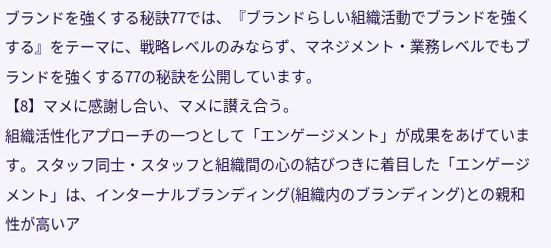ブランドを強くする秘訣77では、『ブランドらしい組織活動でブランドを強くする』をテーマに、戦略レベルのみならず、マネジメント・業務レベルでもブランドを強くする77の秘訣を公開しています。
【8】マメに感謝し合い、マメに讃え合う。
組織活性化アプローチの一つとして「エンゲージメント」が成果をあげています。スタッフ同士・スタッフと組織間の心の結びつきに着目した「エンゲージメント」は、インターナルブランディング(組織内のブランディング)との親和性が高いア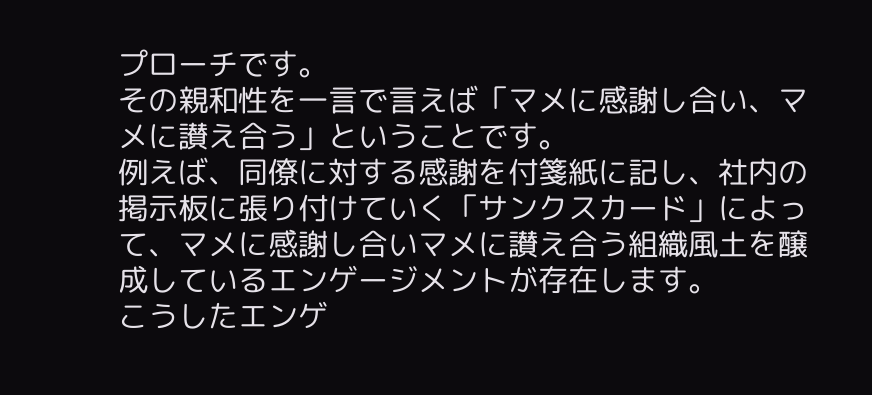プローチです。
その親和性を一言で言えば「マメに感謝し合い、マメに讃え合う」ということです。
例えば、同僚に対する感謝を付箋紙に記し、社内の掲示板に張り付けていく「サンクスカード」によって、マメに感謝し合いマメに讃え合う組織風土を醸成しているエンゲージメントが存在します。
こうしたエンゲ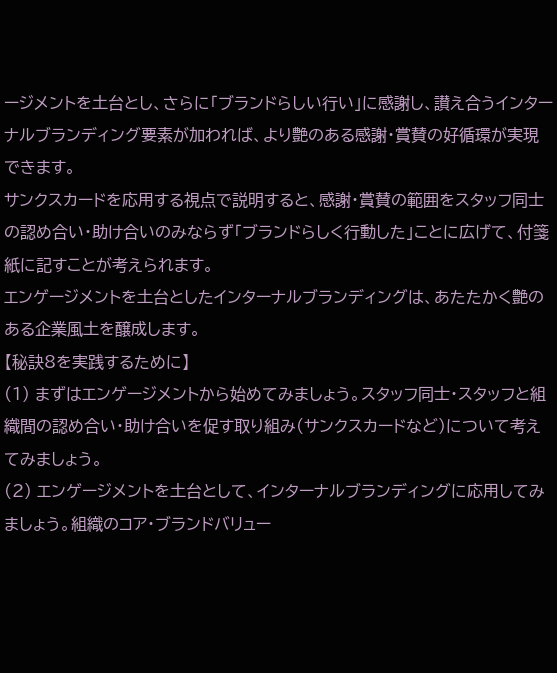ージメントを土台とし、さらに「ブランドらしい行い」に感謝し、讃え合うインターナルブランディング要素が加われば、より艶のある感謝・賞賛の好循環が実現できます。
サンクスカードを応用する視点で説明すると、感謝・賞賛の範囲をスタッフ同士の認め合い・助け合いのみならず「ブランドらしく行動した」ことに広げて、付箋紙に記すことが考えられます。
エンゲージメントを土台としたインターナルブランディングは、あたたかく艶のある企業風土を醸成します。
【秘訣8を実践するために】
(1) まずはエンゲージメントから始めてみましょう。スタッフ同士・スタッフと組織間の認め合い・助け合いを促す取り組み(サンクスカードなど)について考えてみましょう。
(2) エンゲージメントを土台として、インターナルブランディングに応用してみましょう。組織のコア・ブランドバリュー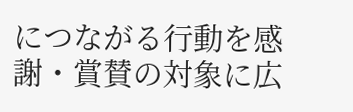につながる行動を感謝・賞賛の対象に広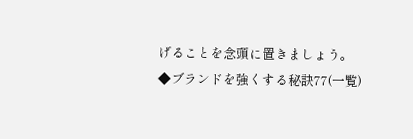げることを念頭に置きましょう。
◆ブランドを強くする秘訣77(一覧)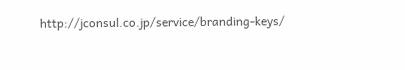http://jconsul.co.jp/service/branding-keys/